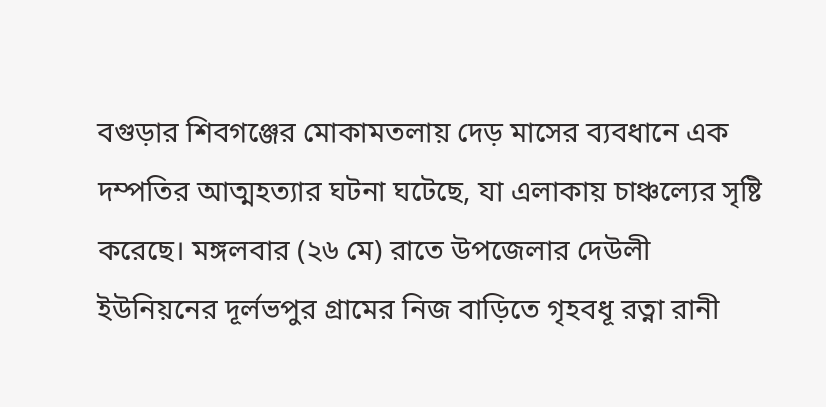বগুড়ার শিবগঞ্জের মোকামতলায় দেড় মাসের ব্যবধানে এক দম্পতির আত্মহত্যার ঘটনা ঘটেছে, যা এলাকায় চাঞ্চল্যের সৃষ্টি করেছে। মঙ্গলবার (২৬ মে) রাতে উপজেলার দেউলী ইউনিয়নের দূর্লভপুর গ্রামের নিজ বাড়িতে গৃহবধূ রত্না রানী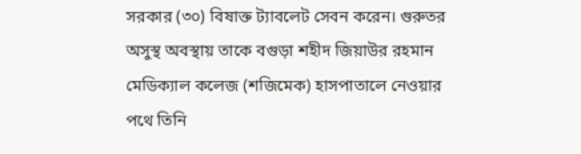সরকার (৩০) বিষাক্ত ট্যাবলেট সেবন করেন। গুরুতর অসুস্থ অবস্থায় তাকে বগুড়া শহীদ জিয়াউর রহমান মেডিক্যাল কলেজ (শজিমেক) হাসপাতালে নেওয়ার পথে তিনি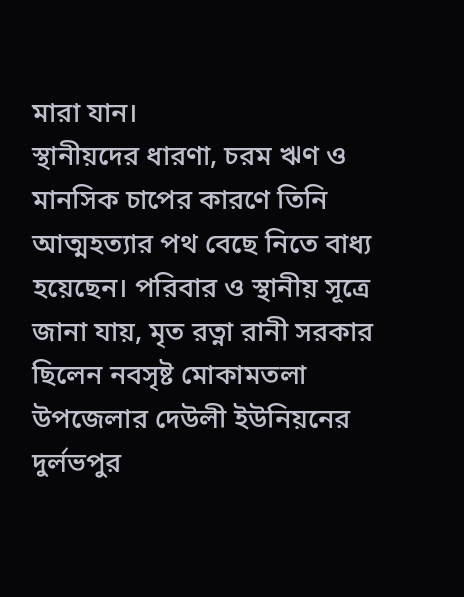মারা যান।
স্থানীয়দের ধারণা, চরম ঋণ ও মানসিক চাপের কারণে তিনি আত্মহত্যার পথ বেছে নিতে বাধ্য হয়েছেন। পরিবার ও স্থানীয় সূত্রে জানা যায়, মৃত রত্না রানী সরকার ছিলেন নবসৃষ্ট মোকামতলা উপজেলার দেউলী ইউনিয়নের দুর্লভপুর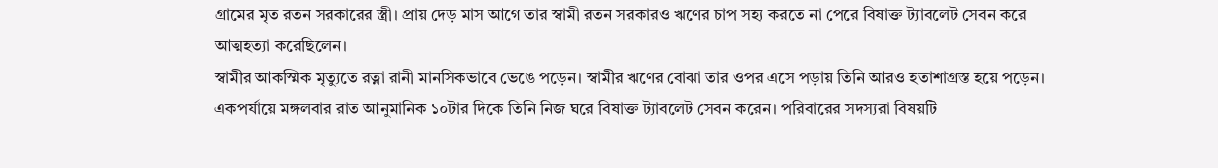গ্রামের মৃত রতন সরকারের স্ত্রী। প্রায় দেড় মাস আগে তার স্বামী রতন সরকারও ঋণের চাপ সহ্য করতে না পেরে বিষাক্ত ট্যাবলেট সেবন করে আত্মহত্যা করেছিলেন।
স্বামীর আকস্মিক মৃত্যুতে রত্না রানী মানসিকভাবে ভেঙে পড়েন। স্বামীর ঋণের বোঝা তার ওপর এসে পড়ায় তিনি আরও হতাশাগ্রস্ত হয়ে পড়েন। একপর্যায়ে মঙ্গলবার রাত আনুমানিক ১০টার দিকে তিনি নিজ ঘরে বিষাক্ত ট্যাবলেট সেবন করেন। পরিবারের সদস্যরা বিষয়টি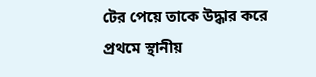টের পেয়ে তাকে উদ্ধার করে প্রথমে স্থানীয়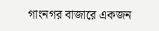গাংনগর বাজারে একজন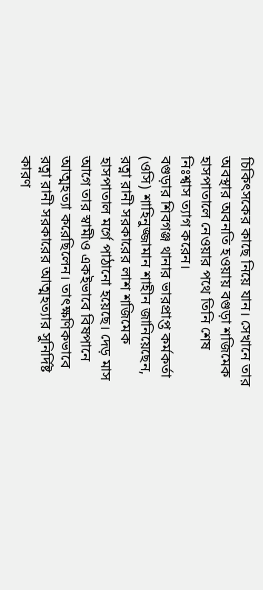চিকিৎসকের কাছে নিয়ে যান। সেখানে তার অবস্থার অবনতি হওয়ায় বগুড়া শজিমেক হাসপাতালে নেওয়ার পথে তিনি শেষ নিঃশ্বাস ত্যাগ করেন।
বগুড়ার শিবগঞ্জ থানার ভারপ্রাপ্ত কর্মকর্তা (ওসি) শাহিনুজ্জামান শাহীন জানিয়েছেন, রত্না রানী সরকারের লাশ শজিমেক হাসপাতাল মর্গে পাঠানো হয়েছে। দেড় মাস আগে তার স্বামীও একইভাবে বিষপানে আত্মহত্যা করেছিলেন। তাৎক্ষণিকভাবে রত্না রানী সরকারের আত্মহত্যার সুনির্দিষ্ট কারণ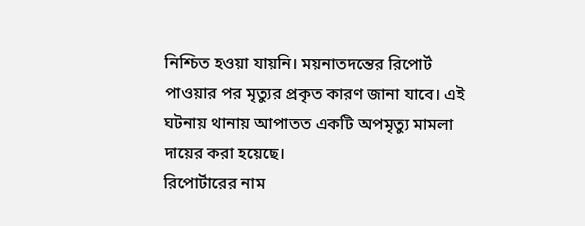নিশ্চিত হওয়া যায়নি। ময়নাতদন্তের রিপোর্ট পাওয়ার পর মৃত্যুর প্রকৃত কারণ জানা যাবে। এই ঘটনায় থানায় আপাতত একটি অপমৃত্যু মামলা দায়ের করা হয়েছে।
রিপোর্টারের নাম